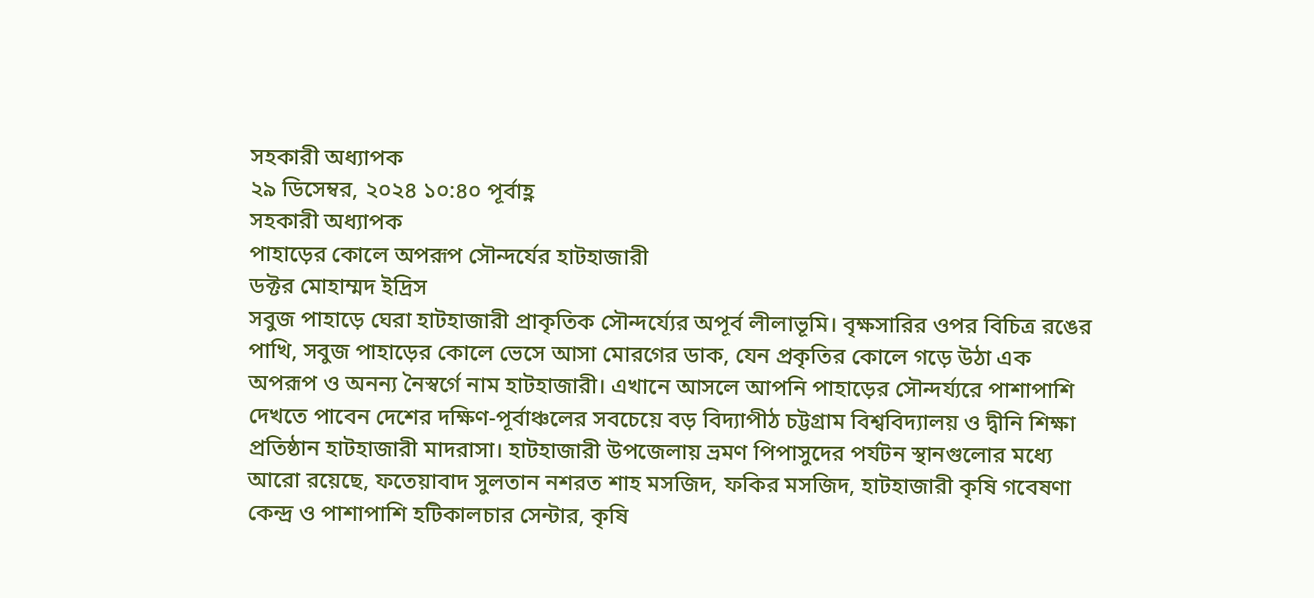সহকারী অধ্যাপক
২৯ ডিসেম্বর, ২০২৪ ১০:৪০ পূর্বাহ্ণ
সহকারী অধ্যাপক
পাহাড়ের কোলে অপরূপ সৌন্দর্যের হাটহাজারী
ডক্টর মোহাম্মদ ইদ্রিস
সবুজ পাহাড়ে ঘেরা হাটহাজারী প্রাকৃতিক সৌন্দর্য্যের অপূর্ব লীলাভূমি। বৃক্ষসারির ওপর বিচিত্র রঙের পাখি, সবুজ পাহাড়ের কোলে ভেসে আসা মোরগের ডাক, যেন প্রকৃতির কোলে গড়ে উঠা এক অপরূপ ও অনন্য নৈস্বর্গে নাম হাটহাজারী। এখানে আসলে আপনি পাহাড়ের সৌন্দর্য্যরে পাশাপাশি দেখতে পাবেন দেশের দক্ষিণ-পূর্বাঞ্চলের সবচেয়ে বড় বিদ্যাপীঠ চট্টগ্রাম বিশ্ববিদ্যালয় ও দ্বীনি শিক্ষা প্রতিষ্ঠান হাটহাজারী মাদরাসা। হাটহাজারী উপজেলায় ভ্রমণ পিপাসুদের পর্যটন স্থানগুলোর মধ্যে আরো রয়েছে, ফতেয়াবাদ সুলতান নশরত শাহ মসজিদ, ফকির মসজিদ, হাটহাজারী কৃষি গবেষণা কেন্দ্র ও পাশাপাশি হটিকালচার সেন্টার, কৃষি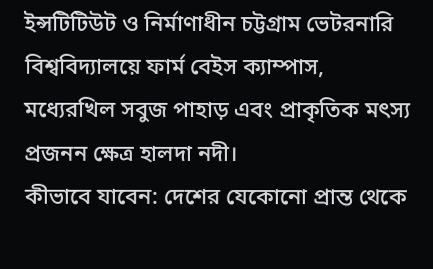ইন্সটিটিউট ও নির্মাণাধীন চট্টগ্রাম ভেটরনারি বিশ্ববিদ্যালয়ে ফার্ম বেইস ক্যাম্পাস, মধ্যেরখিল সবুজ পাহাড় এবং প্রাকৃতিক মৎস্য প্রজনন ক্ষেত্র হালদা নদী।
কীভাবে যাবেন: দেশের যেকোনো প্রান্ত থেকে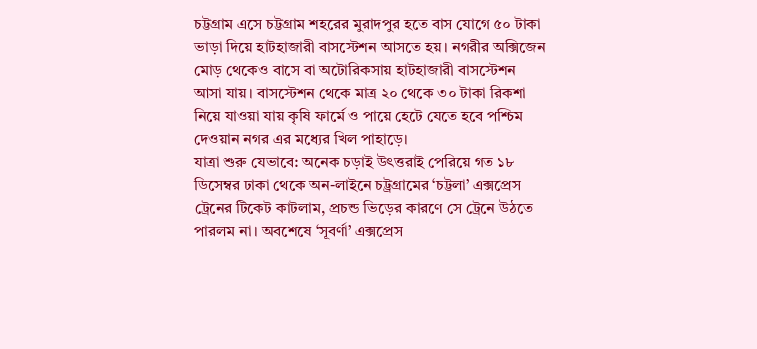চট্টগ্রাম এসে চট্টগ্রাম শহরের মুরাদপুর হতে বাস যোগে ৫০ টাকা ভাড়া দিয়ে হাটহাজারী বাসস্টেশন আসতে হয়। নগরীর অক্সিজেন মোড় থেকেও বাসে বা অটোরিকসায় হাটহাজারী বাসস্টেশন আসা যায়। বাসস্টেশন থেকে মাত্র ২০ থেকে ৩০ টাকা রিকশা নিয়ে যাওয়া যায় কৃষি ফার্মে ও পায়ে হেটে যেতে হবে পশ্চিম দেওয়ান নগর এর মধ্যের খিল পাহাড়ে।
যাত্রা শুরু যেভাবে: অনেক চড়াই উৎত্তরাই পেরিয়ে গত ১৮ ডিসেম্বর ঢাকা থেকে অন-লাইনে চট্ট্রগ্রামের ‘চট্টলা’ এক্সপ্রেস ট্রেনের টিকেট কাটলাম, প্রচন্ড ভিড়ের কারণে সে ট্রেনে উঠতে পারলম না। অবশেষে ‘সূবর্ণা’ এক্সপ্রেস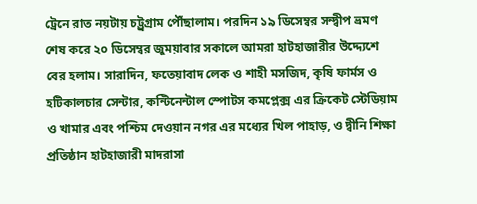ট্রেনে রাত নয়টায় চট্ট্রগ্রাম পৌঁছালাম। পরদিন ১৯ ডিসেম্বর সন্দ্বীপ ভ্রমণ শেষ করে ২০ ডিসেম্বর জুময়াবার সকালে আমরা হাটহাজারীর উদ্দ্যেশে বের হলাম। সারাদিন, ফতেয়াবাদ লেক ও শাহী মসজিদ, কৃষি ফার্মস ও হটিকালচার সেন্টার, কন্টিনেন্টাল স্পোটস কমপ্লেক্স এর ক্রিকেট স্টেডিয়াম ও খামার এবং পশ্চিম দেওয়ান নগর এর মধ্যের খিল পাহাড়, ও দ্বীনি শিক্ষা প্রতিষ্ঠান হাটহাজারী মাদরাসা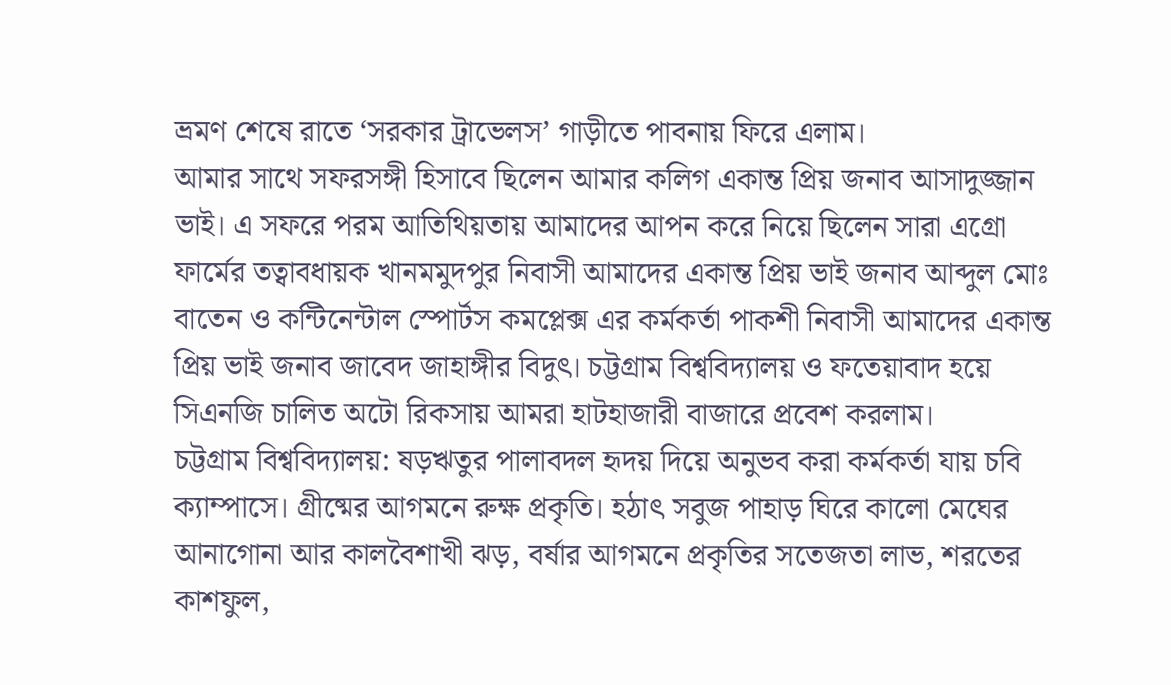ভ্রমণ শেষে রাতে ‘সরকার ট্রাভেলস’ গাড়ীতে পাবনায় ফিরে এলাম।
আমার সাথে সফরসঙ্গী হিসাবে ছিলেন আমার কলিগ একান্ত প্রিয় জনাব আসাদুজ্জান ভাই। এ সফরে পরম আতিথিয়তায় আমাদের আপন করে নিয়ে ছিলেন সারা এগ্রো ফার্মের তত্বাবধায়ক খানমমুদপুর নিবাসী আমাদের একান্ত প্রিয় ভাই জনাব আব্দুল মোঃ বাতেন ও কন্টিনেন্টাল স্পোর্টস কমপ্লেক্স এর কর্মকর্তা পাকশী নিবাসী আমাদের একান্ত প্রিয় ভাই জনাব জাবেদ জাহাঙ্গীর বিদুৎ। চট্টগ্রাম বিশ্ববিদ্যালয় ও ফতেয়াবাদ হয়ে সিএনজি চালিত অটো রিকসায় আমরা হাটহাজারী বাজারে প্রবেশ করলাম।
চট্টগ্রাম বিশ্ববিদ্যালয়: ষড়ঋতুর পালাবদল হৃদয় দিয়ে অনুভব করা কর্মকর্তা যায় চবি ক্যাম্পাসে। গ্রীষ্মের আগমনে রুক্ষ প্রকৃতি। হঠাৎ সবুজ পাহাড় ঘিরে কালো মেঘের আনাগোনা আর কালবৈশাখী ঝড়, বর্ষার আগমনে প্রকৃতির সতেজতা লাভ, শরতের কাশফুল,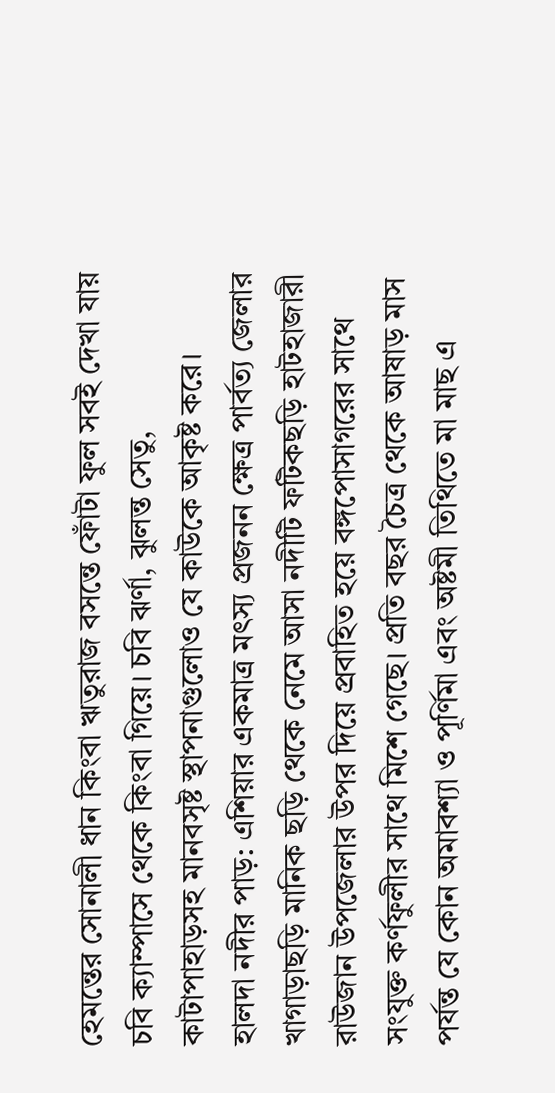হেমন্তের সোনালী ধান কিংবা ঋতুরাজ বসন্তে ফোঁটা ফুল সবই দেখা যায় চবি ক্যাম্পাসে থেকে কিংবা গিয়ে। চবি ঝর্ণা, ঝুলন্ত সেতু, কাটাপাহাড়সহ মানবসৃষ্ট স্থাপনাগুলোও যে কাউকে আকৃষ্ট করে।
হালদা নদীর পাড়: এশিয়ার একমাত্র মৎস্য প্রজনন ক্ষেত্র পার্বত্য জেলার খাগাড়াছড়ি মানিক ছড়ি থেকে নেমে আসা নদীটি ফটিকছড়ি হাটহাজারী রাউজান উপজেলার উপর দিয়ে প্রবাহিত হয়ে বঙ্গপোসাগরের সাথে সংযুক্ত কর্ণফুলীর সাথে মিশে গেছে। প্রতি বছর চৈত্র থেকে আষাড় মাস পর্যন্ত যে কোন অমাবশ্যা ও পূর্ণিমা এবং অষ্টমী তিথিতে মা মাছ এ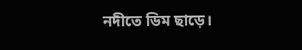নদীতে ডিম ছাড়ে।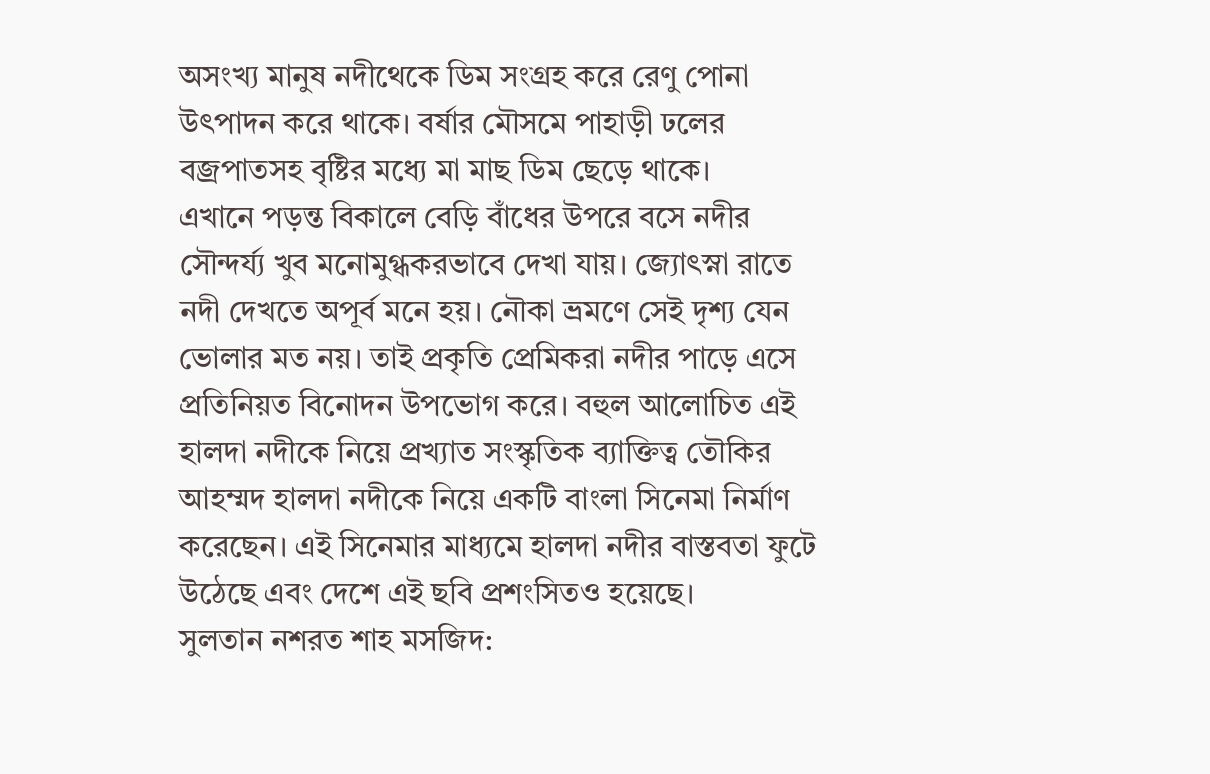অসংখ্য মানুষ নদীথেকে ডিম সংগ্রহ করে রেণু পোনা উৎপাদন করে থাকে। বর্ষার মৌসমে পাহাড়ী ঢলের বজ্রপাতসহ বৃষ্টির মধ্যে মা মাছ ডিম ছেড়ে থাকে।
এখানে পড়ন্ত বিকালে বেড়ি বাঁধের উপরে বসে নদীর সৌন্দর্য্য খুব মনোমুগ্ধকরভাবে দেখা যায়। জ্যোৎস্না রাতে নদী দেখতে অপূর্ব মনে হয়। নৌকা ভ্রমণে সেই দৃশ্য যেন ভোলার মত নয়। তাই প্রকৃতি প্রেমিকরা নদীর পাড়ে এসে প্রতিনিয়ত বিনোদন উপভোগ করে। বহুল আলোচিত এই হালদা নদীকে নিয়ে প্রখ্যাত সংস্কৃতিক ব্যাক্তিত্ব তৌকির আহম্মদ হালদা নদীকে নিয়ে একটি বাংলা সিনেমা নির্মাণ করেছেন। এই সিনেমার মাধ্যমে হালদা নদীর বাস্তবতা ফুটে উঠেছে এবং দেশে এই ছবি প্রশংসিতও হয়েছে।
সুলতান নশরত শাহ মসজিদ: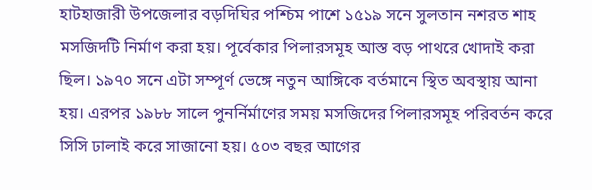হাটহাজারী উপজেলার বড়দিঘির পশ্চিম পাশে ১৫১৯ সনে সুলতান নশরত শাহ মসজিদটি নির্মাণ করা হয়। পূর্বেকার পিলারসমূহ আস্ত বড় পাথরে খোদাই করা ছিল। ১৯৭০ সনে এটা সম্পূর্ণ ভেঙ্গে নতুন আঙ্গিকে বর্তমানে স্থিত অবস্থায় আনা হয়। এরপর ১৯৮৮ সালে পুনর্নির্মাণের সময় মসজিদের পিলারসমূহ পরিবর্তন করে সিসি ঢালাই করে সাজানো হয়। ৫০৩ বছর আগের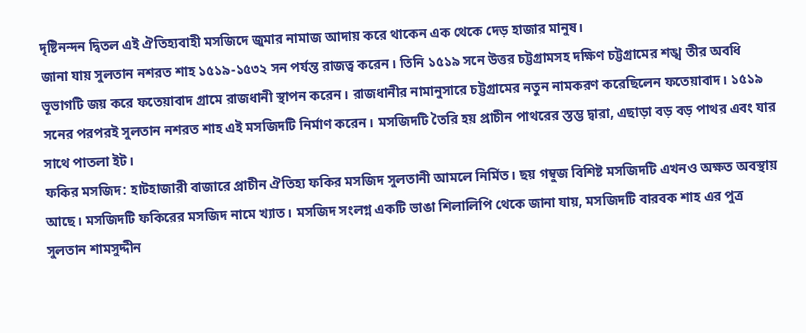দৃষ্টিনন্দন দ্বিতল এই ঐতিহ্যবাহী মসজিদে জুমার নামাজ আদায় করে থাকেন এক থেকে দেড় হাজার মানুষ।
জানা যায় সুলতান নশরত শাহ ১৫১৯-১৫৩২ সন পর্যন্ত রাজত্ব করেন। তিনি ১৫১৯ সনে উত্তর চট্টগ্রামসহ দক্ষিণ চট্টগ্রামের শঙ্খ তীর অবধি ভূভাগটি জয় করে ফতেয়াবাদ গ্রামে রাজধানী স্থাপন করেন। রাজধানীর নামানুসারে চট্টগ্রামের নতুন নামকরণ করেছিলেন ফতেয়াবাদ। ১৫১৯ সনের পরপরই সুলতান নশরত শাহ এই মসজিদটি নির্মাণ করেন। মসজিদটি তৈরি হয় প্রাচীন পাথরের স্তম্ভ দ্বারা, এছাড়া বড় বড় পাথর এবং যার সাথে পাতলা ইট।
ফকির মসজিদ: হাটহাজারী বাজারে প্রাচীন ঐতিহ্য ফকির মসজিদ সুলতানী আমলে নির্মিত। ছয় গম্বুজ বিশিষ্ট মসজিদটি এখনও অক্ষত অবস্থায় আছে। মসজিদটি ফকিরের মসজিদ নামে খ্যাত। মসজিদ সংলগ্ন একটি ভাঙা শিলালিপি থেকে জানা যায়, মসজিদটি বারবক শাহ এর পুত্র সুলতান শামসুদ্দীন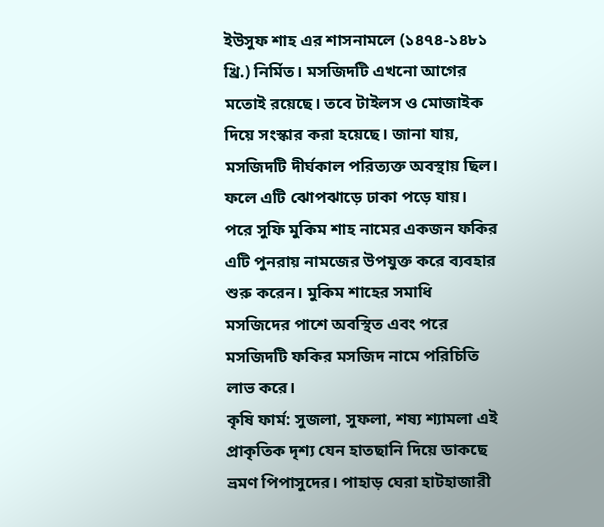ইউসুফ শাহ এর শাসনামলে (১৪৭৪-১৪৮১ খ্রি.) নির্মিত। মসজিদটি এখনো আগের মতোই রয়েছে। তবে টাইলস ও মোজাইক দিয়ে সংস্কার করা হয়েছে। জানা যায়, মসজিদটি দীর্ঘকাল পরিত্যক্ত অবস্থায় ছিল। ফলে এটি ঝোপঝাড়ে ঢাকা পড়ে যায়। পরে সুফি মুকিম শাহ নামের একজন ফকির এটি পুনরায় নামজের উপযুক্ত করে ব্যবহার শুরু করেন। মুকিম শাহের সমাধি মসজিদের পাশে অবস্থিত এবং পরে মসজিদটি ফকির মসজিদ নামে পরিচিতি লাভ করে।
কৃষি ফার্ম: সুজলা, সুফলা, শষ্য শ্যামলা এই প্রাকৃতিক দৃশ্য যেন হাতছানি দিয়ে ডাকছে ভ্রমণ পিপাসুদের। পাহাড় ঘেরা হাটহাজারী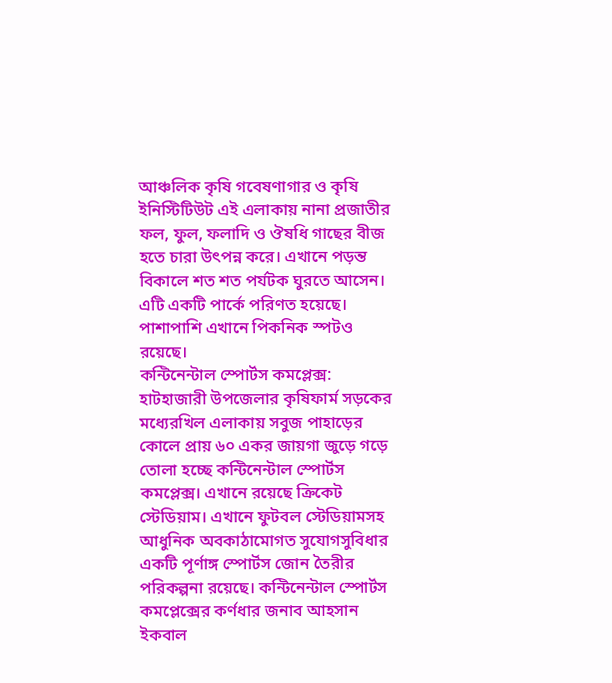আঞ্চলিক কৃষি গবেষণাগার ও কৃষি ইনিস্টিটিউট এই এলাকায় নানা প্রজাতীর ফল, ফুল, ফলাদি ও ঔষধি গাছের বীজ হতে চারা উৎপন্ন করে। এখানে পড়ন্ত বিকালে শত শত পর্যটক ঘুরতে আসেন। এটি একটি পার্কে পরিণত হয়েছে। পাশাপাশি এখানে পিকনিক স্পটও রয়েছে।
কন্টিনেন্টাল স্পোর্টস কমপ্লেক্স: হাটহাজারী উপজেলার কৃষিফার্ম সড়কের মধ্যেরখিল এলাকায় সবুজ পাহাড়ের কোলে প্রায় ৬০ একর জায়গা জুড়ে গড়ে তোলা হচ্ছে কন্টিনেন্টাল স্পোর্টস কমপ্লেক্স। এখানে রয়েছে ক্রিকেট স্টেডিয়াম। এখানে ফুটবল স্টেডিয়ামসহ আধুনিক অবকাঠামোগত সুযোগসুবিধার একটি পূর্ণাঙ্গ স্পোর্টস জোন তৈরীর পরিকল্পনা রয়েছে। কন্টিনেন্টাল স্পোর্টস কমপ্লেক্সের কর্ণধার জনাব আহসান ইকবাল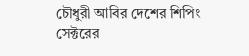চৌধুরী আবির দেশের শিপিং সেক্টরের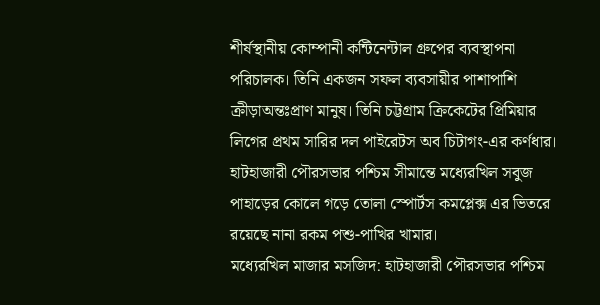শীর্ষস্থানীয় কোম্পানী কন্টিনেন্টাল গ্রুপের ব্যবস্থাপনা পরিচালক। তিনি একজন সফল ব্যবসায়ীর পাশাপাশি ক্রীড়াঅন্তঃপ্রাণ মানুষ। তিনি চট্টগ্রাম ক্রিকেটের প্রিমিয়ার লিগের প্রথম সারির দল পাইরেটস অব চিটাগং-এর কর্ণধার। হাটহাজারী পৌরসভার পশ্চিম সীমান্তে মধ্যেরখিল সবুজ পাহাড়ের কোলে গড়ে তোলা স্পোর্টস কমপ্লেক্স এর ভিতরে রয়েছে নানা রকম পশু-পাখির খামার।
মধ্যেরখিল মাজার মসজিদ: হাটহাজারী পৌরসভার পশ্চিম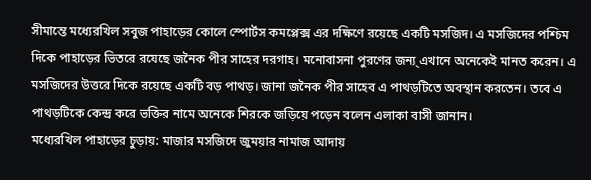সীমান্তে মধ্যেরখিল সবুজ পাহাড়ের কোলে স্পোর্টস কমপ্লেক্স এর দক্ষিণে রয়েছে একটি মসজিদ। এ মসজিদের পশ্চিম দিকে পাহাড়ের ভিতরে রযেছে জনৈক পীর সাহের দরগাহ। মনোবাসনা পুরণের জন্য্ এখানে অনেকেই মানত করেন। এ মসজিদের উত্তরে দিকে রয়েছে একটি বড় পাথড়। জানা জনৈক পীর সাহেব এ পাথড়টিতে অবস্থান করতেন। তবে এ পাথড়টিকে কেন্দ্র করে ভক্তির নামে অনেকে শিরকে জড়িয়ে পড়েন বলেন এলাকা বাসী জানান।
মধ্যেরখিল পাহাড়ের চুড়ায়: মাজার মসজিদে জুময়ার নামাজ আদায়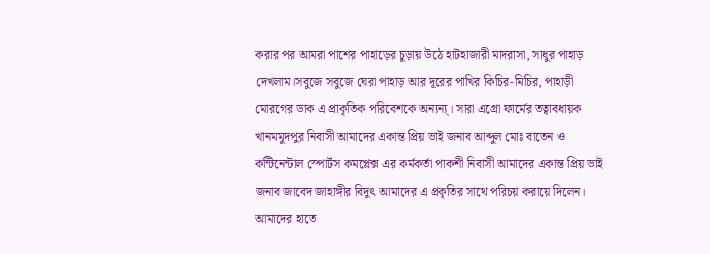করার পর আমরা পাশের পাহাড়ের চুড়ায় উঠে হাটহাজারী মাদরাসা, সাধুর পাহাড় দেখলাম।সবুজে সবুজে ঘেরা পাহাড় আর দূরের পাখির কিচির-মিচির, পাহাড়ী মোরগের ডাক এ প্রাকৃতিক পরিবেশকে অন্যন্য্। সারা এগ্রো ফার্মের তত্বাবধায়ক খানমমুদপুর নিবাসী আমাদের একান্ত প্রিয় ভাই জনাব আব্দুল মোঃ বাতেন ও কন্টিনেন্টাল স্পোর্টস কমপ্লেক্স এর কর্মকর্তা পাকশী নিবাসী আমাদের একান্ত প্রিয় ভাই জনাব জাবেদ জাহাঙ্গীর বিদুৎ আমাদের এ প্রকৃতির সাথে পরিচয় করায়ে দিলেন। আমাদের হাতে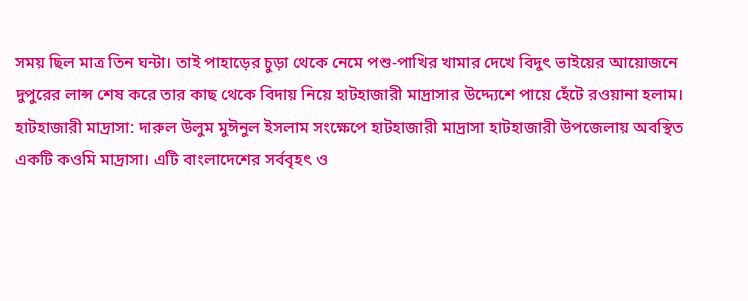সময় ছিল মাত্র তিন ঘন্টা। তাই পাহাড়ের চুড়া থেকে নেমে পশু-পাখির খামার দেখে বিদুৎ ভাইয়ের আয়োজনে দুপুরের লান্স শেষ করে তার কাছ থেকে বিদায় নিয়ে হাটহাজারী মাদ্রাসার উদ্দ্যেশে পায়ে হেঁটে রওয়ানা হলাম।
হাটহাজারী মাদ্রাসা: দারুল উলুম মুঈনুল ইসলাম সংক্ষেপে হাটহাজারী মাদ্রাসা হাটহাজারী উপজেলায় অবস্থিত একটি কওমি মাদ্রাসা। এটি বাংলাদেশের সর্ববৃহৎ ও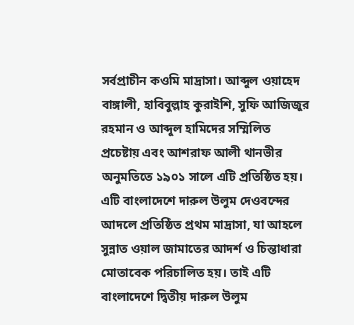সর্বপ্রাচীন কওমি মাদ্রাসা। আব্দুল ওয়াহেদ বাঙ্গালী, হাবিবুল্লাহ কুরাইশি, সুফি আজিজুর রহমান ও আব্দুল হামিদের সম্মিলিত প্রচেষ্টায় এবং আশরাফ আলী থানভীর অনুমতিতে ১৯০১ সালে এটি প্রতিষ্ঠিত হয়। এটি বাংলাদেশে দারুল উলুম দেওবন্দের আদলে প্রতিষ্ঠিত প্রথম মাদ্রাসা, যা আহলে সুন্নাত ওয়াল জামাতের আদর্শ ও চিন্তাধারা মোতাবেক পরিচালিত হয়। তাই এটি বাংলাদেশে দ্বিতীয় দারুল উলুম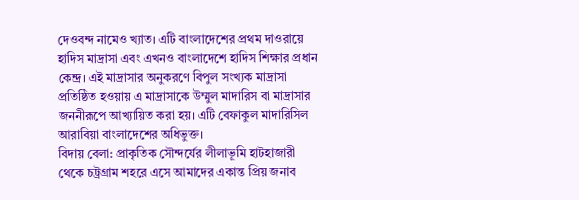দেওবন্দ নামেও খ্যাত। এটি বাংলাদেশের প্রথম দাওরায়ে হাদিস মাদ্রাসা এবং এখনও বাংলাদেশে হাদিস শিক্ষার প্রধান কেন্দ্র। এই মাদ্রাসার অনুকরণে বিপুল সংখ্যক মাদ্রাসা প্রতিষ্ঠিত হওয়ায় এ মাদ্রাসাকে উম্মুল মাদারিস বা মাদ্রাসার জননীরূপে আখ্যায়িত করা হয়। এটি বেফাকুল মাদারিসিল আরাবিয়া বাংলাদেশের অধিভুক্ত।
বিদায় বেলা: প্রাকৃতিক সৌন্দর্যের লীলাভূমি হাটহাজারী থেকে চট্রগ্রাম শহরে এসে আমাদের একান্ত প্রিয় জনাব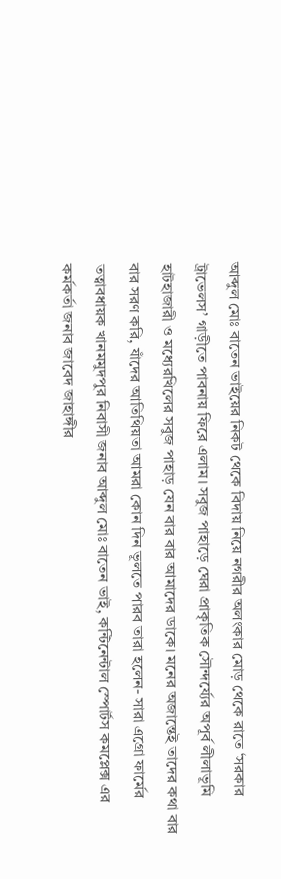আব্দুল মোঃ বাতেন ভাইয়ের নিকট থেকে বিদায় নিয়ে নগরীর অলংকার মোড় থেকে রাতে ‘সরকার ট্রাভেলস’ গাড়ীতে পাবনায় ফিরে এলাম। সবুজ পাহাড়ে ঘেরা প্রাকৃতিক সৌন্দর্য্যের অপূর্ব লীলাভূমি হাটহাজারী ও মধ্যেরখিলের সবুজ পাহাড় যেন বার বার আমাদের ডাকে। মনের অজান্তেই তাদের কথা বার বার সরণ করি, যাঁদের আতিথিয়তা আমরা কোন দিন ভূলতে পারব তারা হলেন- সারা এগ্রো ফার্মের তত্বাবধায়ক খানমমুদপুর নিবাসী জনাব আব্দুল মোঃ বাতেন ভাই, কন্টিনেন্টাল স্পোর্টস কমপ্লেক্স এর কর্মকর্তা জনাব জাবেদ জাহাঙ্গীর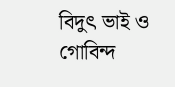বিদুৎ ভাই ও গোবিন্দ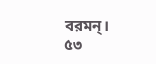বরমন্।
৫৩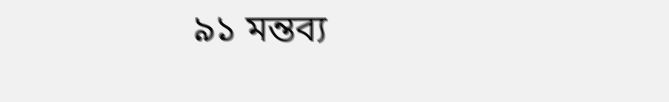৯১ মন্তব্য